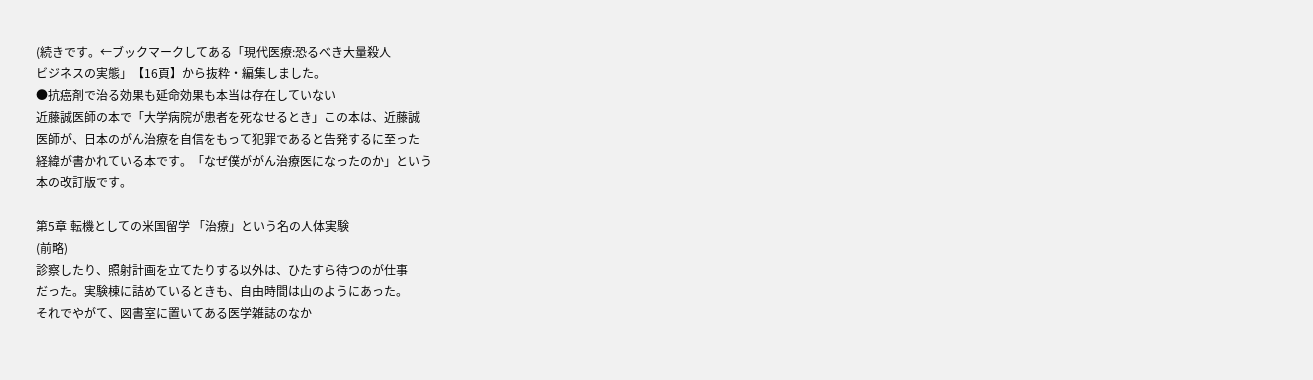(続きです。←ブックマークしてある「現代医療:恐るべき大量殺人
ビジネスの実態」【16頁】から抜粋・編集しました。
●抗癌剤で治る効果も延命効果も本当は存在していない
近藤誠医師の本で「大学病院が患者を死なせるとき」この本は、近藤誠
医師が、日本のがん治療を自信をもって犯罪であると告発するに至った
経緯が書かれている本です。「なぜ僕ががん治療医になったのか」という
本の改訂版です。

第5章 転機としての米国留学 「治療」という名の人体実験
(前略)
診察したり、照射計画を立てたりする以外は、ひたすら待つのが仕事
だった。実験棟に詰めているときも、自由時間は山のようにあった。
それでやがて、図書室に置いてある医学雑誌のなか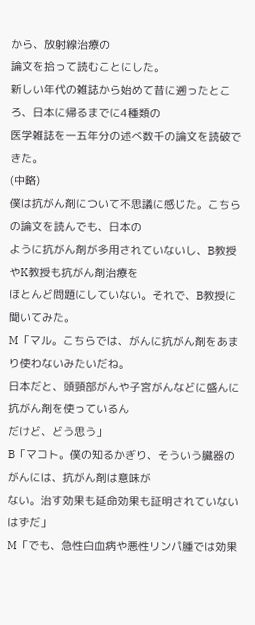から、放射線治療の
論文を拾って読むことにした。
新しい年代の雑誌から始めて昔に遡ったところ、日本に帰るまでに4種類の
医学雑誌を一五年分の述べ数千の論文を読破できた。
(中略)
僕は抗がん剤について不思議に感じた。こちらの論文を読んでも、日本の
ように抗がん剤が多用されていないし、B教授やK教授も抗がん剤治療を
ほとんど問題にしていない。それで、B教授に聞いてみた。
M「マル。こちらでは、がんに抗がん剤をあまり使わないみたいだね。
日本だと、頭頸部がんや子宮がんなどに盛んに抗がん剤を使っているん
だけど、どう思う」
B「マコト。僕の知るかぎり、そういう臓器のがんには、抗がん剤は意味が
ない。治す効果も延命効果も証明されていないはずだ」
M「でも、急性白血病や悪性リンパ腫では効果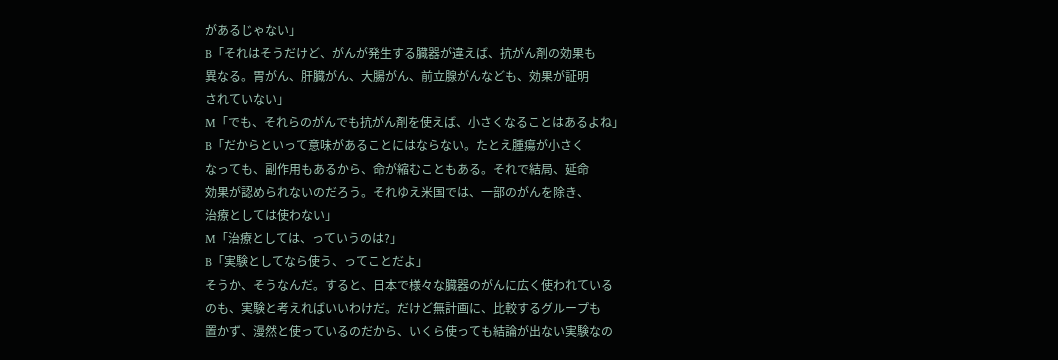があるじゃない」
B「それはそうだけど、がんが発生する臓器が違えば、抗がん剤の効果も
異なる。胃がん、肝臓がん、大腸がん、前立腺がんなども、効果が証明
されていない」
M「でも、それらのがんでも抗がん剤を使えば、小さくなることはあるよね」
B「だからといって意味があることにはならない。たとえ腫瘍が小さく
なっても、副作用もあるから、命が縮むこともある。それで結局、延命
効果が認められないのだろう。それゆえ米国では、一部のがんを除き、
治療としては使わない」
M「治療としては、っていうのは?」
B「実験としてなら使う、ってことだよ」
そうか、そうなんだ。すると、日本で様々な臓器のがんに広く使われている
のも、実験と考えればいいわけだ。だけど無計画に、比較するグループも
置かず、漫然と使っているのだから、いくら使っても結論が出ない実験なの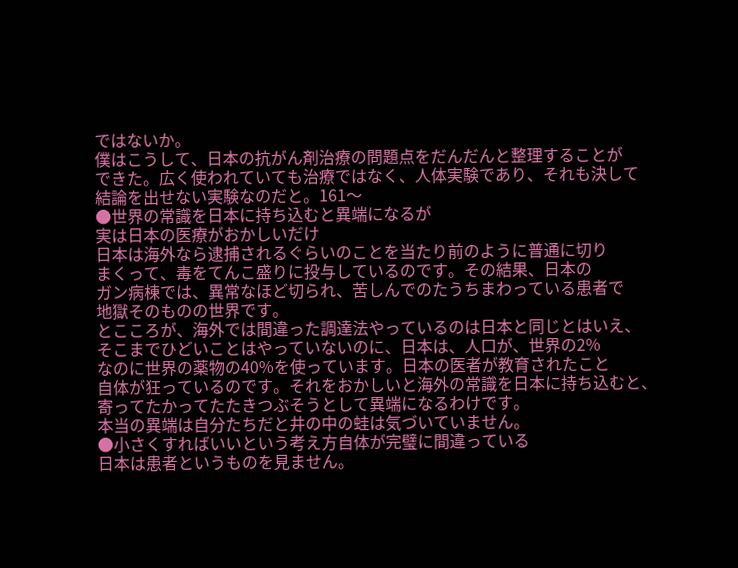ではないか。
僕はこうして、日本の抗がん剤治療の問題点をだんだんと整理することが
できた。広く使われていても治療ではなく、人体実験であり、それも決して
結論を出せない実験なのだと。161〜
●世界の常識を日本に持ち込むと異端になるが
実は日本の医療がおかしいだけ
日本は海外なら逮捕されるぐらいのことを当たり前のように普通に切り
まくって、毒をてんこ盛りに投与しているのです。その結果、日本の
ガン病棟では、異常なほど切られ、苦しんでのたうちまわっている患者で
地獄そのものの世界です。
とこころが、海外では間違った調達法やっているのは日本と同じとはいえ、
そこまでひどいことはやっていないのに、日本は、人口が、世界の2%
なのに世界の薬物の40%を使っています。日本の医者が教育されたこと
自体が狂っているのです。それをおかしいと海外の常識を日本に持ち込むと、
寄ってたかってたたきつぶそうとして異端になるわけです。
本当の異端は自分たちだと井の中の蛙は気づいていません。
●小さくすればいいという考え方自体が完璧に間違っている
日本は患者というものを見ません。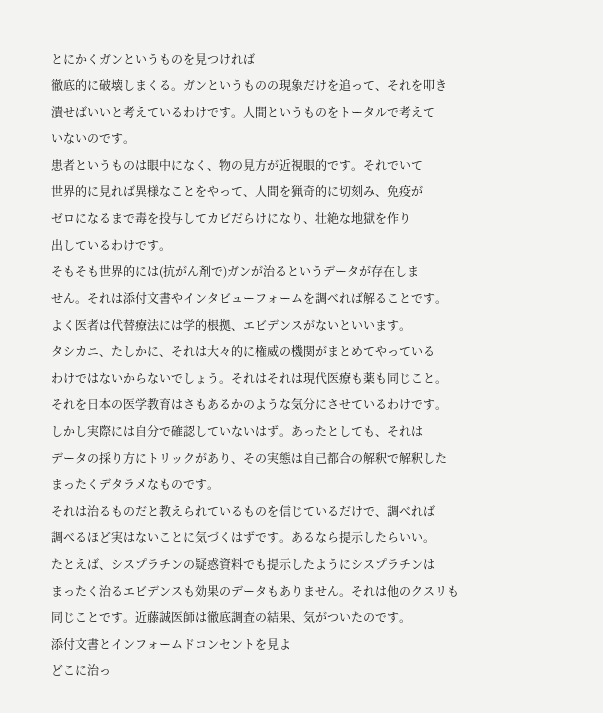とにかくガンというものを見つければ
徹底的に破壊しまくる。ガンというものの現象だけを追って、それを叩き
潰せばいいと考えているわけです。人間というものをトータルで考えて
いないのです。
患者というものは眼中になく、物の見方が近視眼的です。それでいて
世界的に見れば異様なことをやって、人間を猟奇的に切刻み、免疫が
ゼロになるまで毒を投与してカビだらけになり、壮絶な地獄を作り
出しているわけです。
そもそも世界的には(抗がん剤で)ガンが治るというデータが存在しま
せん。それは添付文書やインタビューフォームを調べれば解ることです。
よく医者は代替療法には学的根拠、エビデンスがないといいます。
タシカニ、たしかに、それは大々的に権威の機関がまとめてやっている
わけではないからないでしょう。それはそれは現代医療も薬も同じこと。
それを日本の医学教育はさもあるかのような気分にさせているわけです。
しかし実際には自分で確認していないはず。あったとしても、それは
データの採り方にトリックがあり、その実態は自己都合の解釈で解釈した
まったくデタラメなものです。
それは治るものだと教えられているものを信じているだけで、調べれば
調べるほど実はないことに気づくはずです。あるなら提示したらいい。
たとえば、シスプラチンの疑惑資料でも提示したようにシスプラチンは
まったく治るエビデンスも効果のデータもありません。それは他のクスリも
同じことです。近藤誠医師は徹底調査の結果、気がついたのです。
添付文書とインフォームドコンセントを見よ
どこに治っ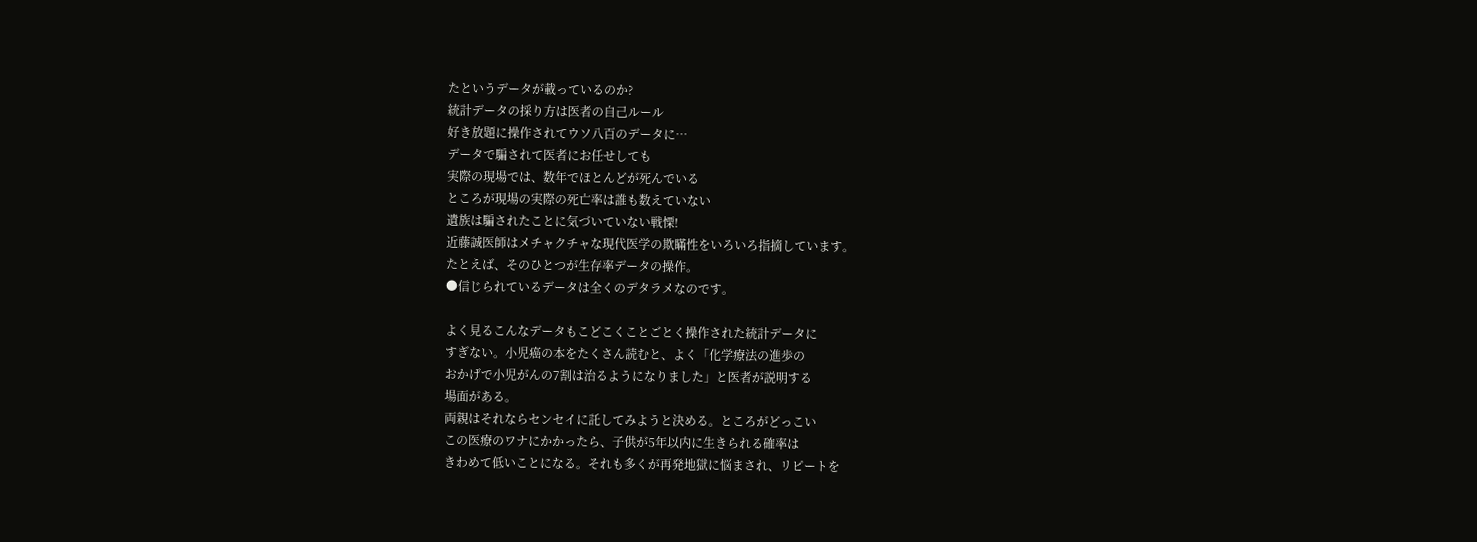たというデータが載っているのか?
統計データの採り方は医者の自己ルール
好き放題に操作されてウソ八百のデータに…
データで騙されて医者にお任せしても
実際の現場では、数年でほとんどが死んでいる
ところが現場の実際の死亡率は誰も数えていない
遺族は騙されたことに気づいていない戦慄!
近藤誠医師はメチャクチャな現代医学の欺瞞性をいろいろ指摘しています。
たとえば、そのひとつが生存率データの操作。
●信じられているデータは全くのデタラメなのです。

よく見るこんなデータもこどこくことごとく操作された統計データに
すぎない。小児癌の本をたくさん読むと、よく「化学療法の進歩の
おかげで小児がんの7割は治るようになりました」と医者が説明する
場面がある。
両親はそれならセンセイに託してみようと決める。ところがどっこい
この医療のワナにかかったら、子供が5年以内に生きられる確率は
きわめて低いことになる。それも多くが再発地獄に悩まされ、リピートを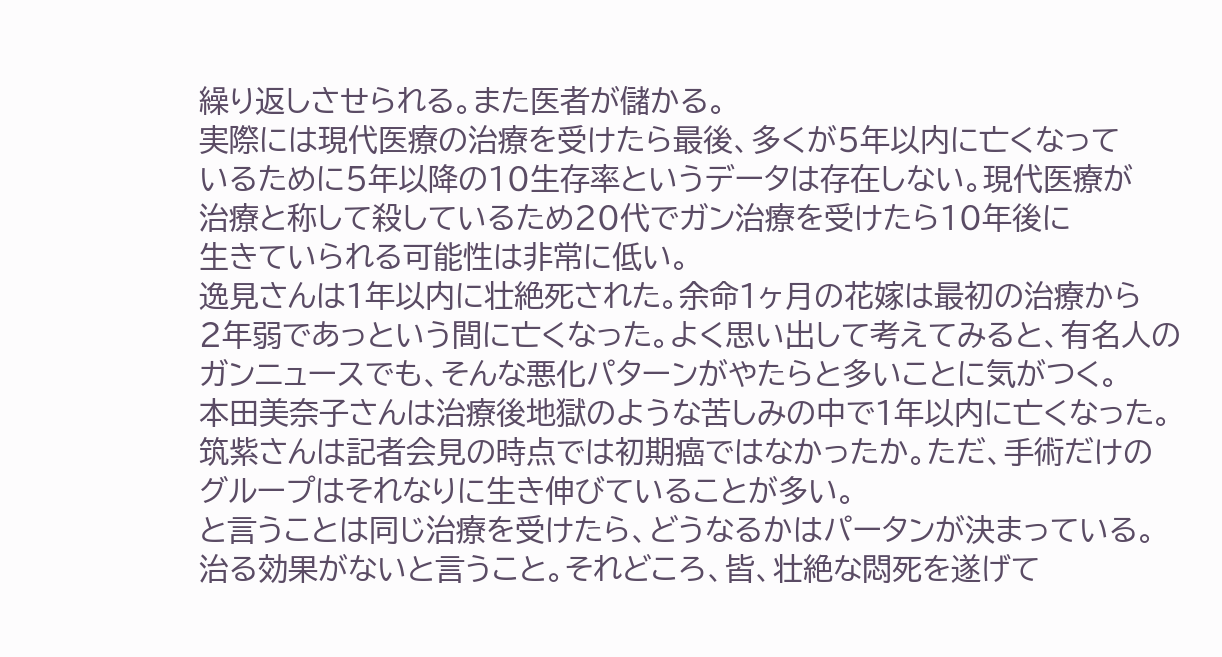繰り返しさせられる。また医者が儲かる。
実際には現代医療の治療を受けたら最後、多くが5年以内に亡くなって
いるために5年以降の10生存率というデータは存在しない。現代医療が
治療と称して殺しているため20代でガン治療を受けたら10年後に
生きていられる可能性は非常に低い。
逸見さんは1年以内に壮絶死された。余命1ヶ月の花嫁は最初の治療から
2年弱であっという間に亡くなった。よく思い出して考えてみると、有名人の
ガンニュースでも、そんな悪化パターンがやたらと多いことに気がつく。
本田美奈子さんは治療後地獄のような苦しみの中で1年以内に亡くなった。
筑紫さんは記者会見の時点では初期癌ではなかったか。ただ、手術だけの
グループはそれなりに生き伸びていることが多い。
と言うことは同じ治療を受けたら、どうなるかはパータンが決まっている。
治る効果がないと言うこと。それどころ、皆、壮絶な悶死を遂げて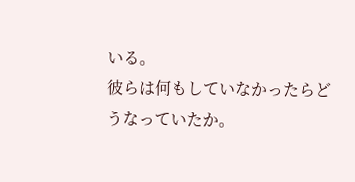いる。
彼らは何もしていなかったらどうなっていたか。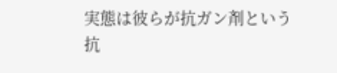実態は彼らが抗ガン剤という抗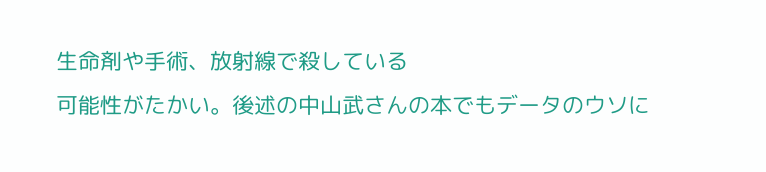生命剤や手術、放射線で殺している
可能性がたかい。後述の中山武さんの本でもデータのウソに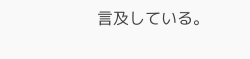言及している。